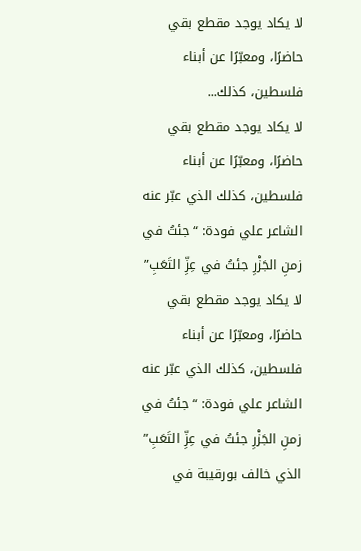لا يكاد يوجد مقطع بقي حاضرًا، ومعبّرًا عن أبناء فلسطين، كذلك...
لا يكاد يوجد مقطع بقي حاضرًا، ومعبّرًا عن أبناء فلسطين، كذلك الذي عبّر عنه الشاعر علي فودة: “جئتُ في زمنِ الجَزْرِ جئتُ في عِزِّ التَعَبِ”
لا يكاد يوجد مقطع بقي حاضرًا، ومعبّرًا عن أبناء فلسطين، كذلك الذي عبّر عنه الشاعر علي فودة: “جئتُ في زمنِ الجَزْرِ جئتُ في عِزِّ التَعَبِ”
الذي خالف بورقيبة في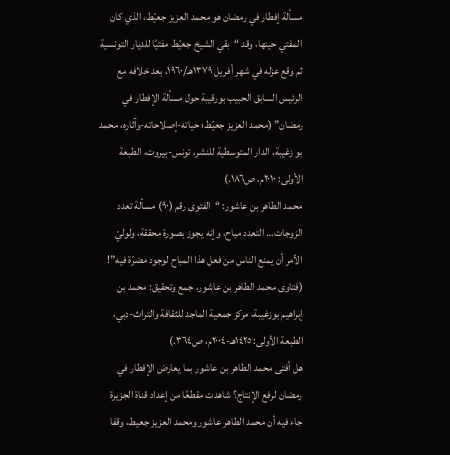مسألة إفطار في رمضان هو محمد العزيز جعيّط، الذي كان المفتي حينها، وقد “بقي الشيخ جعيّط مفتيًا للديار التونسية ثم وقع عزله في شهر أفريل ١٣٧٩هـ/١٩٦٠، بعد خلافه مع الرئيس السابق الحبيب بورقيبة حول مسألة الإفطار في رمضان” (محمد العزيز جعيّط؛ حياته-إصلاحاته-وآثاره، محمد بو زغيبة، الدار المتوسطية للنشر، تونس-بيروت، الطبعة الأولى: ٢٠١٠م، ص١٨٦.)
محمد الطاهر بن عاشور: “الفتوى رقم (٩٠) مسألة تعدد الزوجات… التعدد مباح، وإنه يجوز بصورة محققة، ولوليّ الأمر أن يمنع الناس من فعل هذا المباح لوجود مضرّة فيه”! (فتاوى محمد الطاهر بن عاشور، جمع وتحقيق: محمد بن إبراهيم بوزغيبة، مركز جمعية الماجد للثقافة والتراث-دبي، الطبعة الأولى: ١٤٢٥هـ-٢٠٠٤م، ص٣٦٤.)
هل أفتى محمد الطاهر بن عاشور بما يعارض الإفطار في رمضان لرفع الإنتاج؟ شاهدت مقطعًا من إعداد قناة الجزيرة جاء فيه أن محمد الطاهر عاشور ومحمد العزيز جعيط، وقفا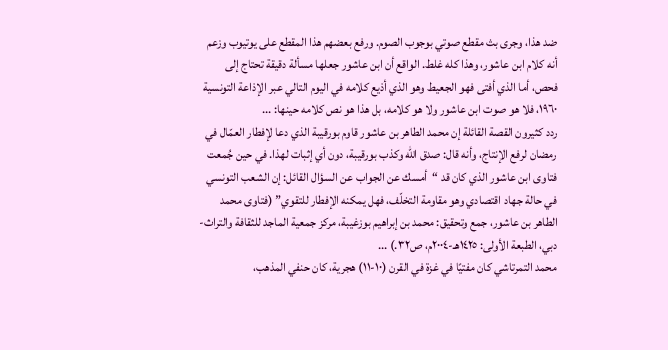ضد هذا، وجرى بث مقطع صوتي بوجوب الصوم. ورفع بعضهم هذا المقطع على يوتيوب وزعم أنه كلام ابن عاشور، وهذا كله غلط. الواقع أن ابن عاشور جعلها مسألة دقيقة تحتاج إلى فحص، أما الذي أفتى فهو الجعيط وهو الذي أذيع كلامه في اليوم التالي عبر الإذاعة التونسية ١٩٦٠، فلا هو صوت ابن عاشور ولا هو كلامه، بل هذا هو نص كلامه حينها: ...
ردد كثيرون القصة القائلة إن محمد الطاهر بن عاشور قاوم بورقيبة الذي دعا لإفطار العمّال في رمضان لرفع الإنتاج، وأنه قال: صدق الله وكذب بورقيبة، دون أي إثبات لهذا. في حين جُمعت فتاوى ابن عاشور الذي كان قد “أمسك عن الجواب عن السؤال القائل: إن الشعب التونسي في حالة جهاد اقتصادي وهو مقاومة التخلّف، فهل يمكنه الإفطار للتقوي” (فتاوى محمد الطاهر بن عاشور، جمع وتحقيق: محمد بن إبراهيم بوزغيبة، مركز جمعية الماجد للثقافة والتراث-دبي، الطبعة الأولى: ١٤٢٥هـ-٢٠٠٤م، ص٣٢.) ...
محمد التمرتاشي كان مفتيًا في غزة في القرن (١٠-١١) هجرية، كان حنفي المذهب،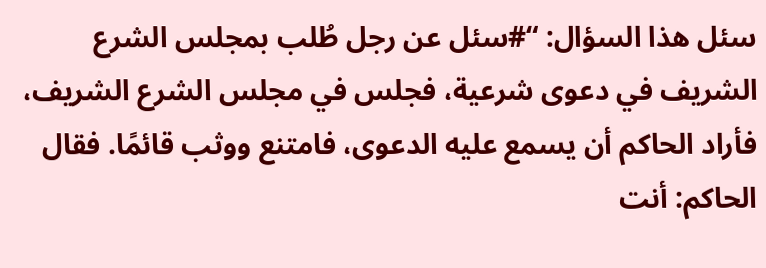سئل هذا السؤال: “#سئل عن رجل طُلب بمجلس الشرع الشريف في دعوى شرعية، فجلس في مجلس الشرع الشريف، فأراد الحاكم أن يسمع عليه الدعوى، فامتنع ووثب قائمًا. فقال الحاكم: أنت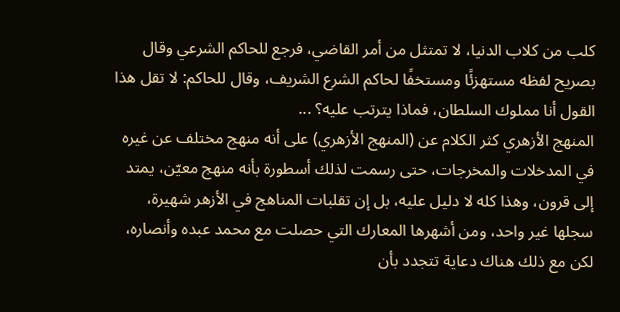كلب من كلاب الدنيا، لا تمتثل من أمر القاضي، فرجع للحاكم الشرعي وقال بصريح لفظه مستهزئًا ومستخفًا لحاكم الشرع الشريف، وقال للحاكم: لا تقل هذا القول أنا مملوك السلطان، فماذا يترتب عليه؟ ...
المنهج الأزهري كثر الكلام عن (المنهج الأزهري) على أنه منهج مختلف عن غيره في المدخلات والمخرجات، حتى رسمت لذلك أسطورة بأنه منهج معيّن، يمتد إلى قرون، وهذا كله لا دليل عليه، بل إن تقلبات المناهج في الأزهر شهيرة، سجلها غير واحد، ومن أشهرها المعارك التي حصلت مع محمد عبده وأنصاره، لكن مع ذلك هناك دعاية تتجدد بأن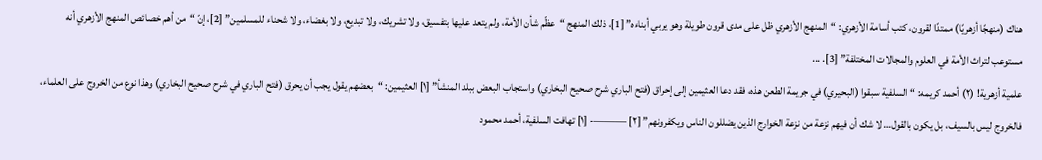هناك (منهجًا أزهريًا) ممتدًا لقرون، كتب أسامة الأزهري: “المنهج الأزهري ظل على مدى قرون طويلة وهو يربي أبناءه” [1]، ذلك المنهج “عظّم شأن الأمة، ولم يتعد عليها بتفسيق، ولا تشريك، ولا تبديع، ولا بغضاء، ولا شحناء للمسلمين” [2]، إنّ “من أهم خصائص المنهج الأزهري أنه مستوعب لتراث الأمة في العلوم والمجالات المختلفة” [3]. ...
علمية أزهرية! (٢) أحمد كريمه: “السلفية سبقوا (البحيري) في جريمة الطعن هذه، فقد دعا العثيمين إلى إحراق (فتح الباري شرح صحيح البخاري) واستجاب البعض ببلد المنشأ” [١] العثيمين: “بعضهم يقول يجب أن يحرق (فتح الباري في شرح صحيح البخاري) وهذا نوع من الخروج على العلماء، فالخروج ليس بالسيف، بل يكون بالقول… لا شك أن فيهم نزعة من نزعة الخوارج الذين يضللون الناس ويكفرونهم” [٢] ———- [١] تهافت السلفية، أحمد محمود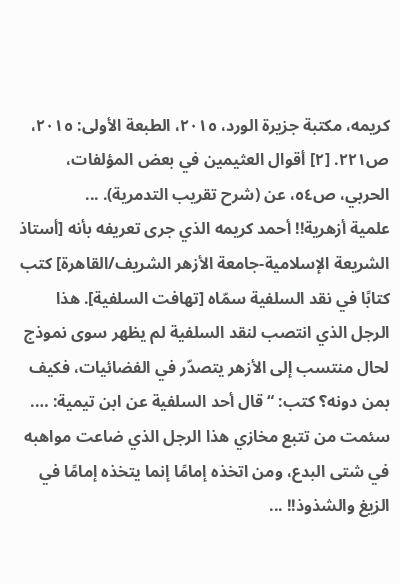كريمه، مكتبة جزيرة الورد، ٢٠١٥، الطبعة الأولى: ٢٠١٥، ص٢٢١. [٢] أقوال العثيمين في بعض المؤلفات، الحربي، ص٥٤، عن (شرح تقريب التدمرية). ...
علمية أزهرية!! أحمد كريمه الذي جرى تعريفه بأنه [أستاذ الشريعة الإسلامية-جامعة الأزهر الشريف/القاهرة] كتب كتابًا في نقد السلفية سمّاه [تهافت السلفية]. هذا الرجل الذي انتصب لنقد السلفية لم يظهر سوى نموذج لحال منتسب إلى الأزهر يتصدّر في الفضائيات، فكيف بمن دونه؟ كتب: “قال أحد السلفية عن ابن تيمية: …. سئمت من تتبع مخازي هذا الرجل الذي ضاعت مواهبه في شتى البدع، ومن اتخذه إمامًا إنما يتخذه إمامًا في الزيغ والشذوذ!! ...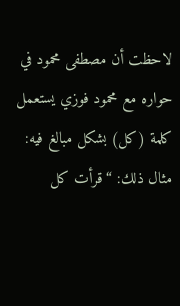لاحظت أن مصطفى محمود في حواره مع محمود فوزي يستعمل كلمة (كل) بشكل مبالغ فيه: مثال ذلك: “قرأت كل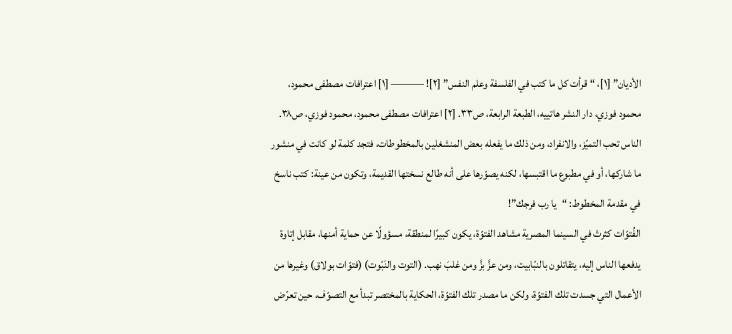الأديان” [١]، “قرأت كل ما كتب في الفلسفة وعلم النفس” [٢]! ——— [١] اعترافات مصطفى محمود، محمود فوزي، دار النشر هاتييه، الطبعة الرابعة، ص٣٣. [٢] اعترافات مصطفى محمود، محمود فوزي، ص٣٨.
الناس تحب التميّز، والانفراد، ومن ذلك ما يفعله بعض المنشغلين بالمخطوطات، فتجد كلمة لو كانت في منشور ما شاركها، أو في مطبوع ما اقتبسها، لكنه يصوّرها على أنه طالع نسختها القديمة، وتكون من عينة: كتب ناسخ في مقدمة المخطوط: “يا رب فرجك”!
الفُتوّات كثرتْ في السينما المصرية مشاهد الفتوّة، يكون كبيرًا لمنطقة، مسؤولًا عن حماية أمنها، مقابل إتاوة يدفعها الناس إليه، يتقاتلون بالنبّابيت، ومن عزَّ بزَّ ومن غلبَ نهب. (التوت والنَبّوت) (فتوّات بولاق) وغيرها من الأعمال التي جسدت تلك الفتوّة، ولكن ما مصدر تلك الفتوّة، الحكاية بالمختصر تبدأ مع التصوّف، حين تعرّض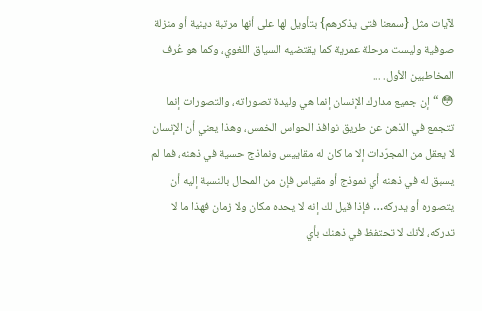لآيات مثل {سمعنا فتى يذكرهم} بتأويل لها على أنها مرتبة دينية أو منزلة صوفية وليست مرحلة عمرية كما يقتضيه السياق اللغوي، وكما هو عُرف المخاطبين الأول. ...
😳 “إن جميع مدارك الإنسان إنما هي وليدة تصوراته، والتصورات إنما تتجمع في الذهن عن طريق نوافذ الحواس الخمس، وهذا يعني أن الإنسان لا يعقل من المجرّدات إلا ما كان له مقاييس ونماذج حسية في ذهنه، فما لم يسبق له في ذهنه أي نموذج أو مقياس فإن من المحال بالنسبة إليه أن يتصوره أو يدركه… فإذا قيل لك إنه لا يحده مكان ولا زمان فهذا ما لا تدركه، لأنك لا تحتفظ في ذهنك بأي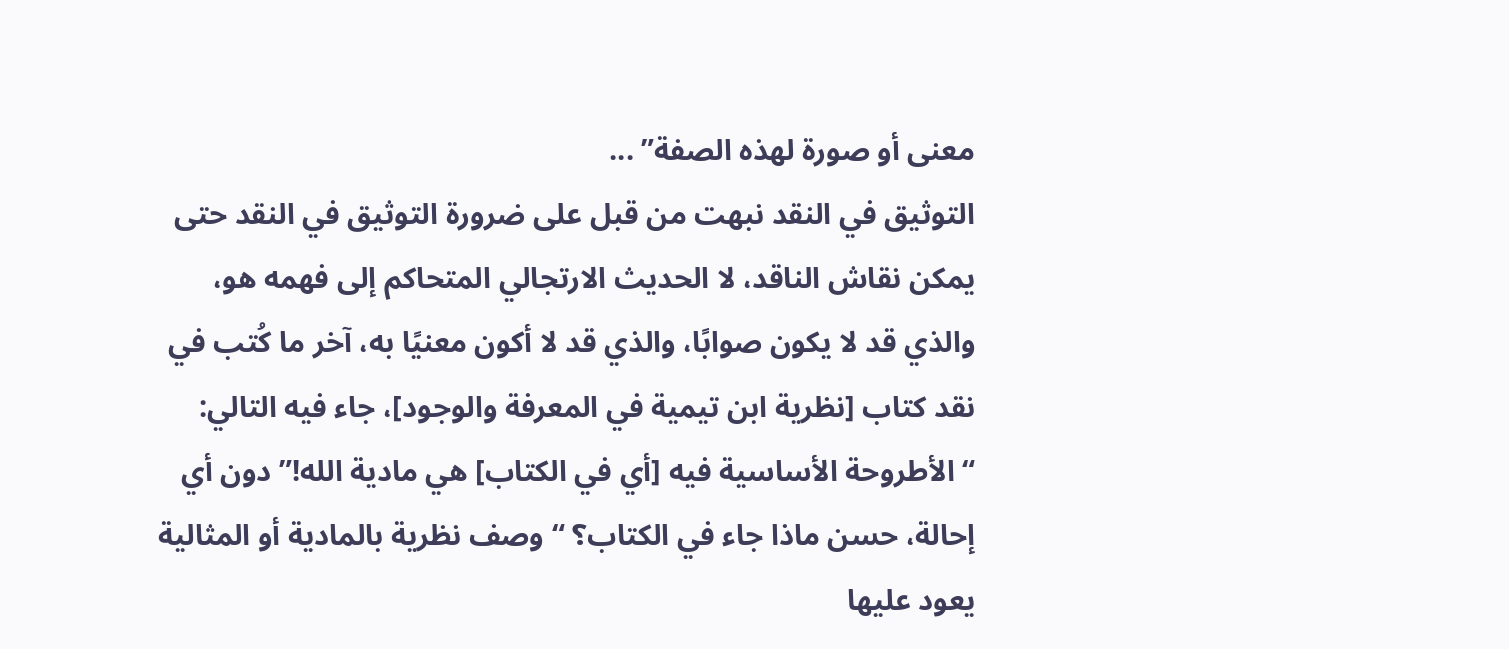معنى أو صورة لهذه الصفة” ...
التوثيق في النقد نبهت من قبل على ضرورة التوثيق في النقد حتى يمكن نقاش الناقد، لا الحديث الارتجالي المتحاكم إلى فهمه هو، والذي قد لا يكون صوابًا، والذي قد لا أكون معنيًا به، آخر ما كُتب في نقد كتاب [نظرية ابن تيمية في المعرفة والوجود]، جاء فيه التالي: “الأطروحة الأساسية فيه [أي في الكتاب] هي مادية الله!” دون أي إحالة، حسن ماذا جاء في الكتاب؟ “وصف نظرية بالمادية أو المثالية يعود عليها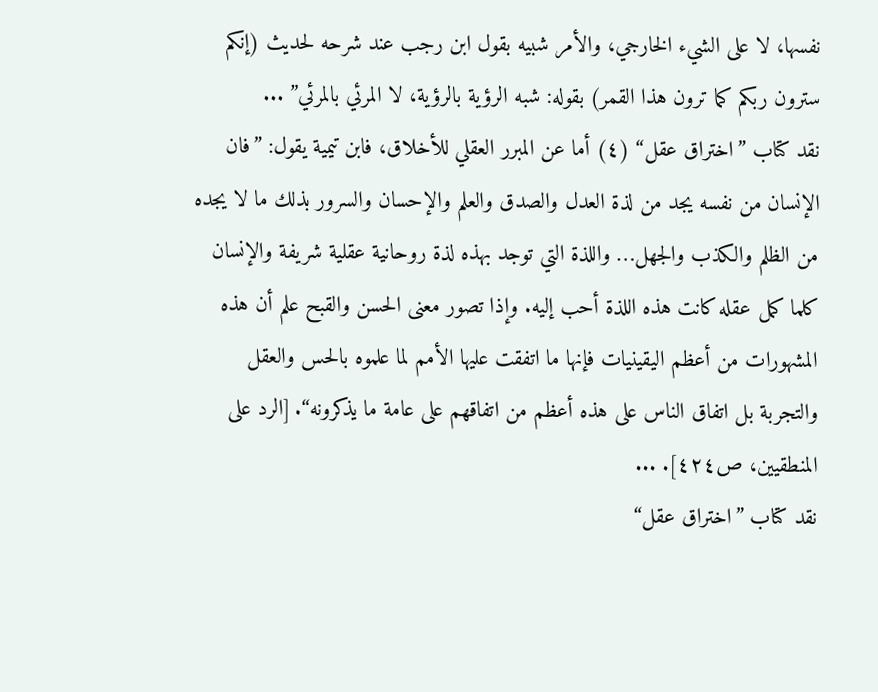نفسها، لا على الشيء الخارجي، والأمر شبيه بقول ابن رجب عند شرحه لحديث (إنكم سترون ربكم كما ترون هذا القمر) بقوله: شبه الرؤية بالرؤية، لا المرئي بالمرئي” ...
نقد كتاب ”اختراق عقل“ (٤) أما عن المبرر العقلي للأخلاق، فابن تيمية يقول: ”فان الإنسان من نفسه يجد من لذة العدل والصدق والعلم والإحسان والسرور بذلك ما لا يجده من الظلم والكذب والجهل… واللذة التي توجد بهذه لذة روحانية عقلية شريفة والإنسان كلما كمل عقله كانت هذه اللذة أحب إليه. وإذا تصور معنى الحسن والقبح علم أن هذه المشهورات من أعظم اليقينيات فإنها ما اتفقت عليها الأمم لما علموه بالحس والعقل والتجربة بل اتفاق الناس على هذه أعظم من اتفاقهم على عامة ما يذكرونه“. [الرد على المنطقيين، ص٤٢٤]. ...
نقد كتاب ”اختراق عقل“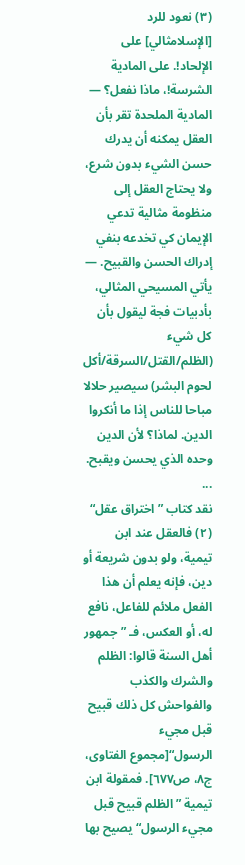(٣) نعود للرد [الإسلامثالي] على الإلحاد!. على المادية الشرسة!، ماذا نفعل؟ — المادية الملحدة تقر بأن العقل يمكنه أن يدرك حسن الشيء بدون شرع، ولا يحتاج العقل إلى منظومة مثالية تدعي الإيمان كي تخدعه بنفي إدراك الحسن والقبيح. — يأتي المسيحي المثالي، بأدبيات فجة ليقول بأن كل شيء (الظلم/القتل/السرقة/أكل لحوم البشر) سيصير حلالا مباحا للناس إذا ما أنكروا الدين. لماذا؟ لأن الدين وحده الذي يحسن ويقبح. ...
نقد كتاب ”اختراق عقل“ (٢) فالعقل عند ابن تيمية، ولو بدون شريعة أو دين، فإنه يعلم أن هذا الفعل ملائم للفاعل، نافع له، أو العكس، فـ ”جمهور أهل السنة قالوا: الظلم والشرك والكذب والفواحش كل ذلك قبيح قبل مجيء الرسول“[مجموع الفتاوى، ج٨، ص٦٧٧]. فمقولة ابن تيمية ”الظلم قبيح قبل مجيء الرسول“ يصيح بها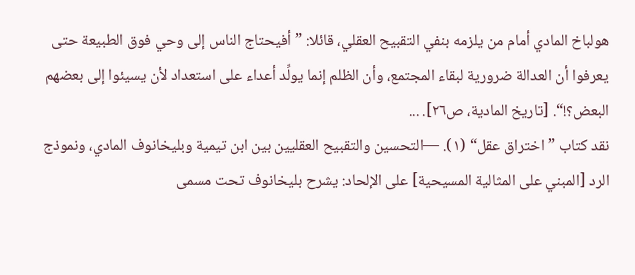هولباخ المادي أمام من يلزمه بنفي التقبيح العقلي، قائلا: ”أفيحتاج الناس إلى وحي فوق الطبيعة حتى يعرفوا أن العدالة ضرورية لبقاء المجتمع، وأن الظلم إنما يولِّد أعداء على استعداد لأن يسيئوا إلى بعضهم البعض؟!“. [تاريخ المادية، ص٢٦]. ...
نقد كتاب ”اختراق عقل“ (١). —التحسين والتقبيح العقليين بين ابن تيمية وبليخانوف المادي، ونموذج الرد [المبني على المثالية المسيحية] على الإلحاد: يشرح بليخانوف تحت مسمى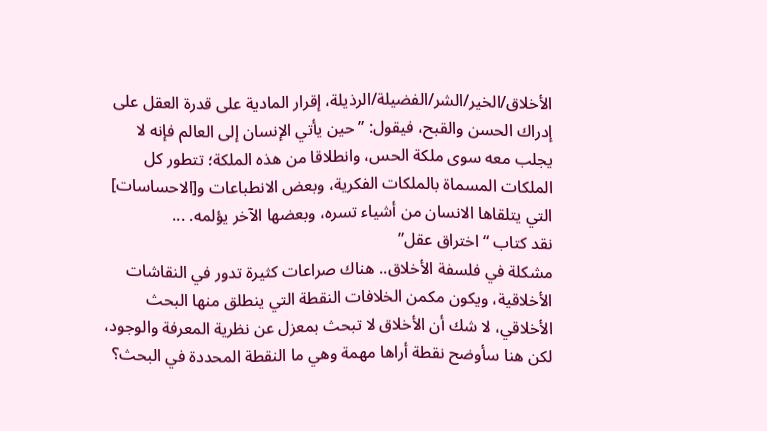الأخلاق/الخير/الشر/الفضيلة/الرذيلة، إقرار المادية على قدرة العقل على إدراك الحسن والقبح، فيقول: ”حين يأتي الإنسان إلى العالم فإنه لا يجلب معه سوى ملكة الحس، وانطلاقا من هذه الملكة؛ تتطور كل الملكات المسماة بالملكات الفكرية، وبعض الانطباعات و[الاحساسات] التي يتلقاها الانسان من أشياء تسره، وبعضها الآخر يؤلمه. ...
نقد كتاب “اختراق عقل”
مشكلة في فلسفة الأخلاق.. هناك صراعات كثيرة تدور في النقاشات الأخلاقية، ويكون مكمن الخلافات النقطة التي ينطلق منها البحث الأخلاقي، لا شك أن الأخلاق لا تبحث بمعزل عن نظرية المعرفة والوجود، لكن هنا سأوضح نقطة أراها مهمة وهي ما النقطة المحددة في البحث؟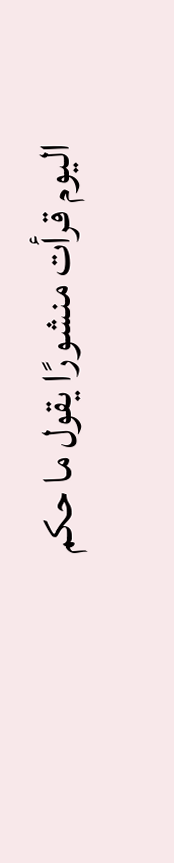اليوم قرأت منشورًا يقول ما حكم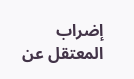إضراب المعتقل عن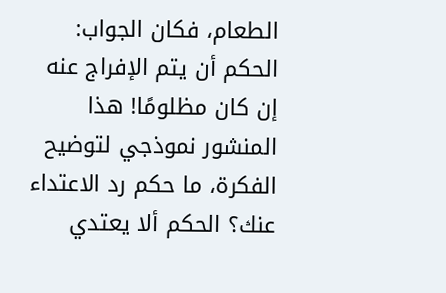الطعام، فكان الجواب: الحكم أن يتم الإفراج عنه إن كان مظلومًا! هذا المنشور نموذجي لتوضيح الفكرة، ما حكم رد الاعتداء عنك؟ الحكم ألا يعتدي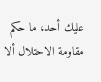عليك أحد، ما حكم مقاومة الاحتلال ألا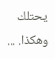يحتلك وهكذا. ...